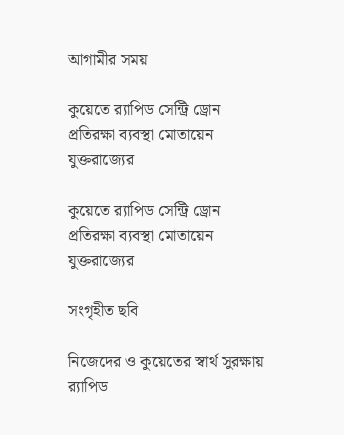আগামীর সময়

কুয়েতে র‌্যাপিড সেন্ট্রি ড্রোন প্রতিরক্ষা ব্যবস্থা মোতায়েন যুক্তরাজ্যের

কুয়েতে র‌্যাপিড সেন্ট্রি ড্রোন প্রতিরক্ষা ব্যবস্থা মোতায়েন যুক্তরাজ্যের

সংগৃহীত ছবি

নিজেদের ও কুয়েতের স্বার্থ সুরক্ষায় র‌্যাপিড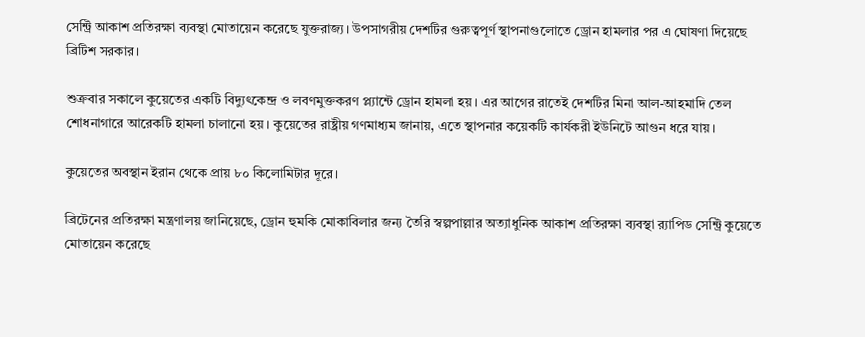সেন্ট্রি আকাশ প্রতিরক্ষা ব্যবস্থা মোতায়েন করেছে যুক্তরাজ্য। উপসাগরীয় দেশটির গুরুত্বপূর্ণ স্থাপনাগুলোতে ড্রোন হামলার পর এ ঘোষণা দিয়েছে ব্রিটিশ সরকার।

শুক্রবার সকালে কুয়েতের একটি বিদ্যুৎকেন্দ্র ও লবণমুক্তকরণ প্ল্যান্টে ড্রোন হামলা হয়। এর আগের রাতেই দেশটির মিনা আল-আহমাদি তেল শোধনাগারে আরেকটি হামলা চালানো হয়। কুয়েতের রাষ্ট্রীয় গণমাধ্যম জানায়, এতে স্থাপনার কয়েকটি কার্যকরী ইউনিটে আগুন ধরে যায়।

কুয়েতের অবস্থান ইরান থেকে প্রায় ৮০ কিলোমিটার দূরে।

ব্রিটেনের প্রতিরক্ষা মন্ত্রণালয় জানিয়েছে, ড্রোন হুমকি মোকাবিলার জন্য তৈরি স্বল্পপাল্লার অত্যাধুনিক আকাশ প্রতিরক্ষা ব্যবস্থা র‌্যাপিড সেন্ট্রি কুয়েতে মোতায়েন করেছে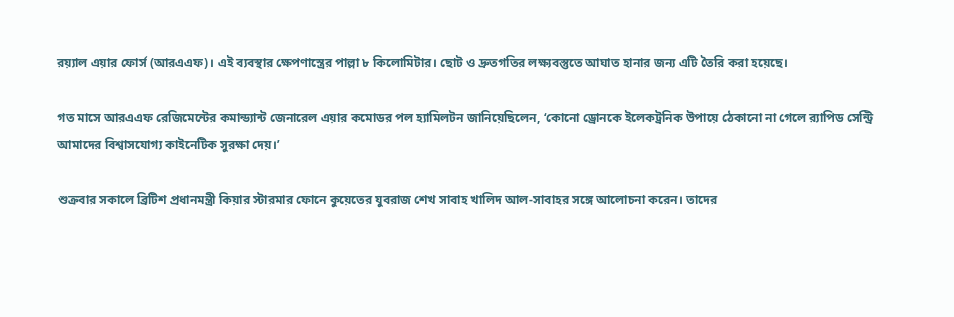রয়্যাল এয়ার ফোর্স (আরএএফ)। এই ব্যবস্থার ক্ষেপণাস্ত্রের পাল্লা ৮ কিলোমিটার। ছোট ও দ্রুতগতির লক্ষ্যবস্তুতে আঘাত হানার জন্য এটি তৈরি করা হয়েছে।

গত মাসে আরএএফ রেজিমেন্টের কমান্ড্যান্ট জেনারেল এয়ার কমোডর পল হ্যামিলটন জানিয়েছিলেন, ‘কোনো ড্রোনকে ইলেকট্রনিক উপায়ে ঠেকানো না গেলে র‌্যাপিড সেন্ট্রি আমাদের বিশ্বাসযোগ্য কাইনেটিক সুরক্ষা দেয়।’

শুক্রবার সকালে ব্রিটিশ প্রধানমন্ত্রী কিয়ার স্টারমার ফোনে কুয়েতের যুবরাজ শেখ সাবাহ খালিদ আল-সাবাহর সঙ্গে আলোচনা করেন। তাদের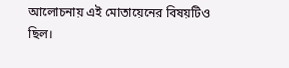আলোচনায় এই মোতায়েনের বিষয়টিও ছিল।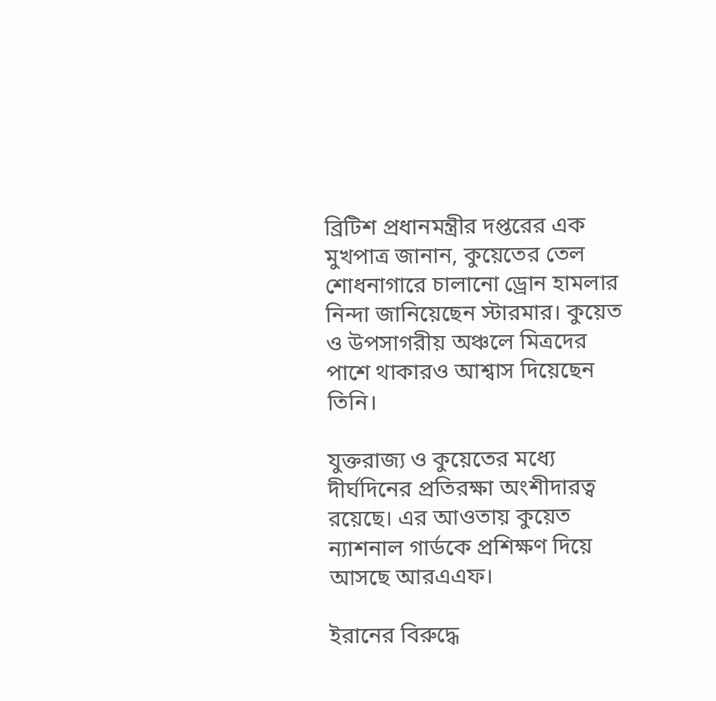ব্রিটিশ প্রধানমন্ত্রীর দপ্তরের এক মুখপাত্র জানান, কুয়েতের তেল শোধনাগারে চালানো ড্রোন হামলার নিন্দা জানিয়েছেন স্টারমার। কুয়েত ও উপসাগরীয় অঞ্চলে মিত্রদের পাশে থাকারও আশ্বাস দিয়েছেন তিনি।

যুক্তরাজ্য ও কুয়েতের মধ্যে দীর্ঘদিনের প্রতিরক্ষা অংশীদারত্ব রয়েছে। এর আওতায় কুয়েত ন্যাশনাল গার্ডকে প্রশিক্ষণ দিয়ে আসছে আরএএফ।

ইরানের বিরুদ্ধে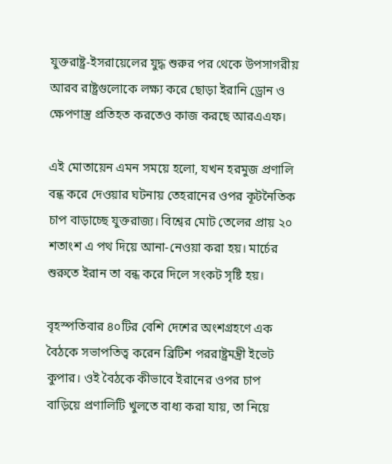যুক্তরাষ্ট্র-ইসরায়েলের যুদ্ধ শুরুর পর থেকে উপসাগরীয় আরব রাষ্ট্রগুলোকে লক্ষ্য করে ছোড়া ইরানি ড্রোন ও ক্ষেপণাস্ত্র প্রতিহত করতেও কাজ করছে আরএএফ।

এই মোতায়েন এমন সময়ে হলো, যখন হরমুজ প্রণালি বন্ধ করে দেওয়ার ঘটনায় তেহরানের ওপর কূটনৈতিক চাপ বাড়াচ্ছে যুক্তরাজ্য। বিশ্বের মোট তেলের প্রায় ২০ শতাংশ এ পথ দিয়ে আনা-নেওয়া করা হয়। মার্চের শুরুতে ইরান তা বন্ধ করে দিলে সংকট সৃষ্টি হয়।

বৃহস্পতিবার ৪০টির বেশি দেশের অংশগ্রহণে এক বৈঠকে সভাপতিত্ব করেন ব্রিটিশ পররাষ্ট্রমন্ত্রী ইভেট কুপার। ওই বৈঠকে কীভাবে ইরানের ওপর চাপ বাড়িয়ে প্রণালিটি খুলতে বাধ্য করা যায়, তা নিয়ে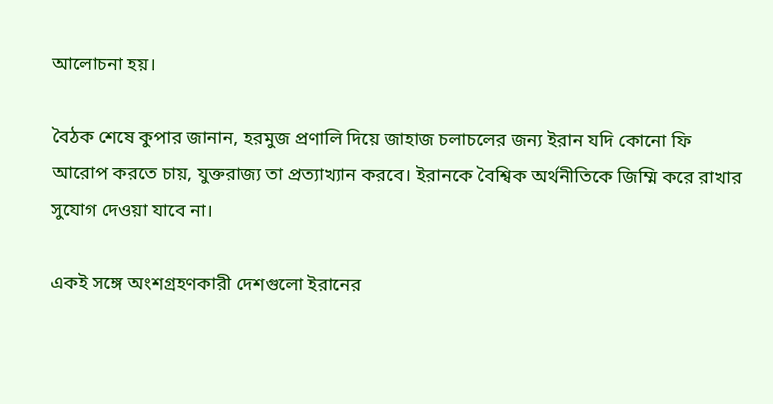আলোচনা হয়।

বৈঠক শেষে কুপার জানান, হরমুজ প্রণালি দিয়ে জাহাজ চলাচলের জন্য ইরান যদি কোনো ফি আরোপ করতে চায়, যুক্তরাজ্য তা প্রত্যাখ্যান করবে। ইরানকে বৈশ্বিক অর্থনীতিকে জিম্মি করে রাখার সুযোগ দেওয়া যাবে না।

একই সঙ্গে অংশগ্রহণকারী দেশগুলো ইরানের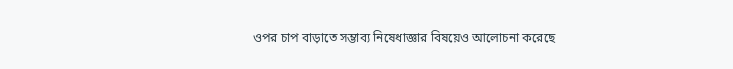ওপর চাপ বাড়াতে সম্ভাব্য নিষেধাজ্ঞার বিষয়েও আলোচনা করেছে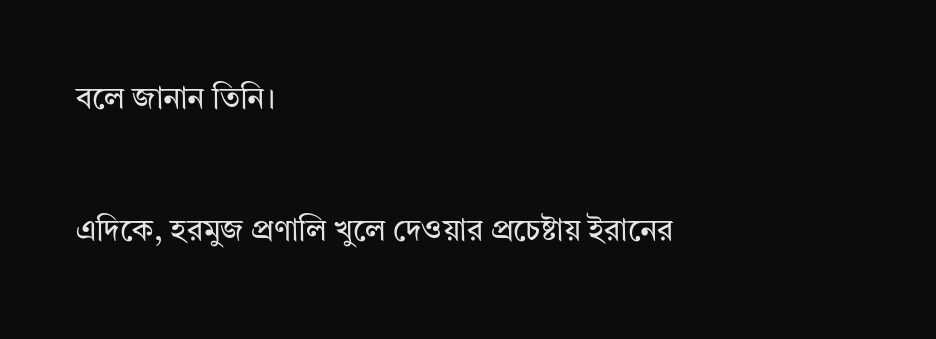বলে জানান তিনি।

এদিকে, হরমুজ প্রণালি খুলে দেওয়ার প্রচেষ্টায় ইরানের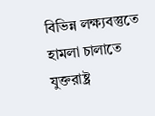বিভিন্ন লক্ষ্যবস্তুতে হামলা চালাতে যুক্তরাষ্ট্র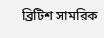ব্রিটিশ সামরিক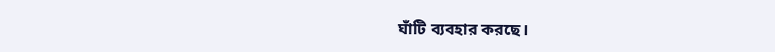ঘাঁটি ব্যবহার করছে।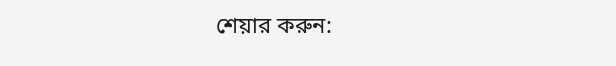শেয়ার করুন: